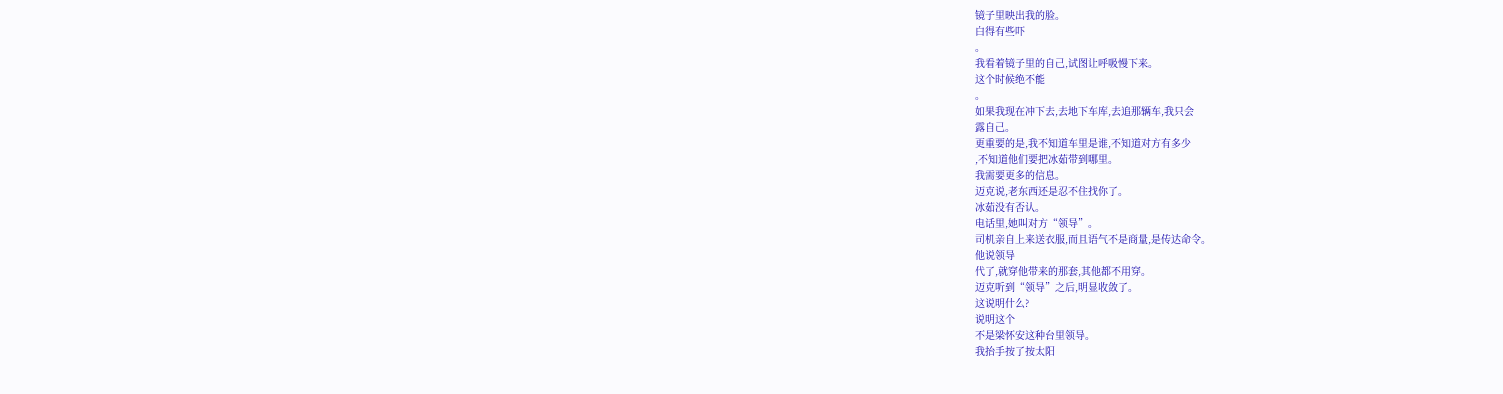镜子里映出我的脸。
白得有些吓
。
我看着镜子里的自己,试图让呼吸慢下来。
这个时候绝不能
。
如果我现在冲下去,去地下车库,去追那辆车,我只会
露自己。
更重要的是,我不知道车里是谁,不知道对方有多少
,不知道他们要把冰茹带到哪里。
我需要更多的信息。
迈克说,老东西还是忍不住找你了。
冰茹没有否认。
电话里,她叫对方“领导”。
司机亲自上来送衣服,而且语气不是商量,是传达命令。
他说领导
代了,就穿他带来的那套,其他都不用穿。
迈克听到“领导”之后,明显收敛了。
这说明什么?
说明这个
不是梁怀安这种台里领导。
我抬手按了按太阳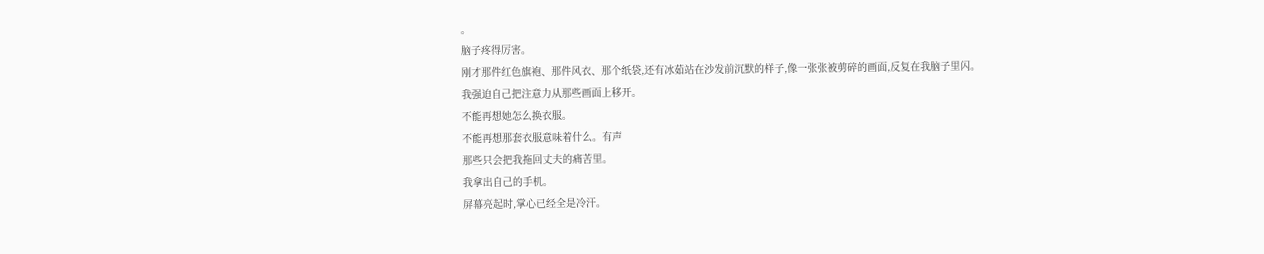。
脑子疼得厉害。
刚才那件红色旗袍、那件风衣、那个纸袋,还有冰茹站在沙发前沉默的样子,像一张张被剪碎的画面,反复在我脑子里闪。
我强迫自己把注意力从那些画面上移开。
不能再想她怎么换衣服。
不能再想那套衣服意味着什么。有声
那些只会把我拖回丈夫的痛苦里。
我拿出自己的手机。
屏幕亮起时,掌心已经全是冷汗。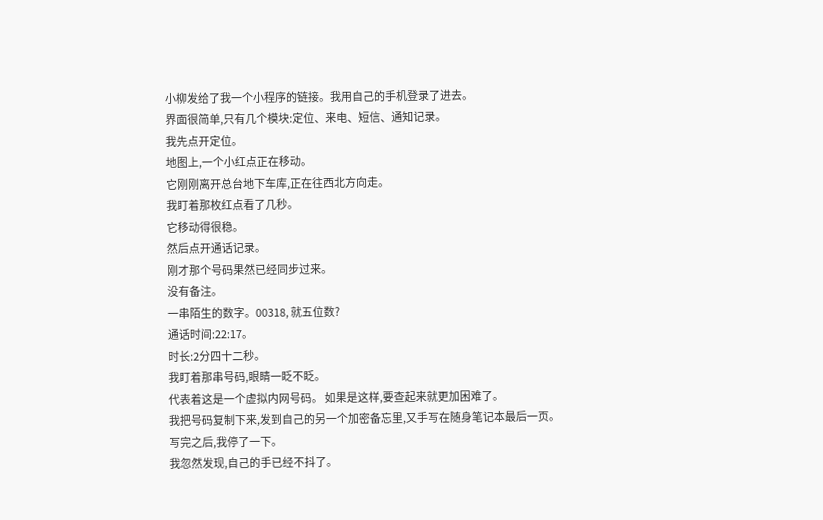小柳发给了我一个小程序的链接。我用自己的手机登录了进去。
界面很简单,只有几个模块:定位、来电、短信、通知记录。
我先点开定位。
地图上,一个小红点正在移动。
它刚刚离开总台地下车库,正在往西北方向走。
我盯着那枚红点看了几秒。
它移动得很稳。
然后点开通话记录。
刚才那个号码果然已经同步过来。
没有备注。
一串陌生的数字。00318, 就五位数?
通话时间:22:17。
时长:2分四十二秒。
我盯着那串号码,眼睛一眨不眨。
代表着这是一个虚拟内网号码。 如果是这样,要查起来就更加困难了。
我把号码复制下来,发到自己的另一个加密备忘里,又手写在随身笔记本最后一页。
写完之后,我停了一下。
我忽然发现,自己的手已经不抖了。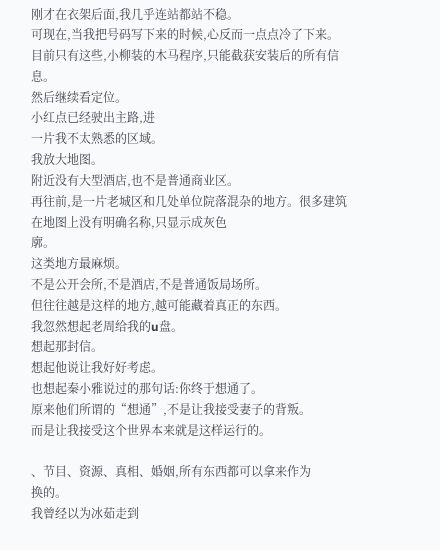刚才在衣架后面,我几乎连站都站不稳。
可现在,当我把号码写下来的时候,心反而一点点冷了下来。
目前只有这些,小柳装的木马程序,只能截获安装后的所有信息。
然后继续看定位。
小红点已经驶出主路,进
一片我不太熟悉的区域。
我放大地图。
附近没有大型酒店,也不是普通商业区。
再往前,是一片老城区和几处单位院落混杂的地方。很多建筑在地图上没有明确名称,只显示成灰色
廓。
这类地方最麻烦。
不是公开会所,不是酒店,不是普通饭局场所。
但往往越是这样的地方,越可能藏着真正的东西。
我忽然想起老周给我的u盘。
想起那封信。
想起他说让我好好考虑。
也想起秦小雅说过的那句话:你终于想通了。
原来他们所谓的“想通”,不是让我接受妻子的背叛。
而是让我接受这个世界本来就是这样运行的。

、节目、资源、真相、婚姻,所有东西都可以拿来作为
换的。
我曾经以为冰茹走到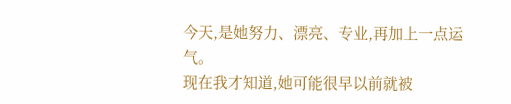今天,是她努力、漂亮、专业,再加上一点运气。
现在我才知道,她可能很早以前就被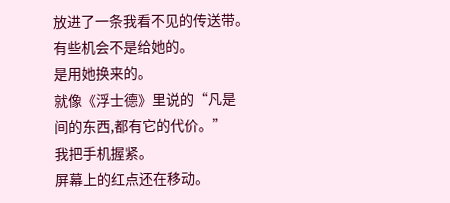放进了一条我看不见的传送带。
有些机会不是给她的。
是用她换来的。
就像《浮士德》里说的“凡是
间的东西,都有它的代价。”
我把手机握紧。
屏幕上的红点还在移动。